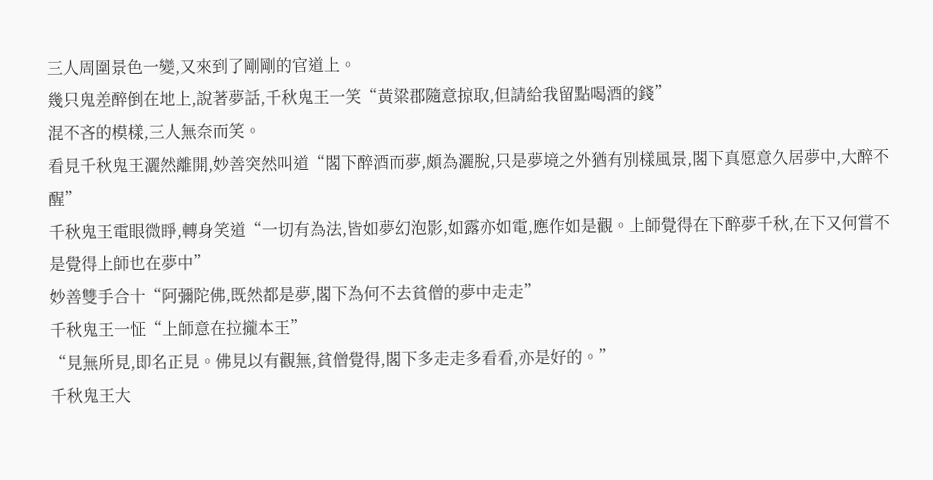三人周圍景色一變,又來到了剛剛的官道上。
幾只鬼差醉倒在地上,說著夢話,千秋鬼王一笑“黃粱郡隨意掠取,但請給我留點喝酒的錢”
混不吝的模樣,三人無奈而笑。
看見千秋鬼王灑然離開,妙善突然叫道“閣下醉酒而夢,頗為灑脫,只是夢境之外猶有別樣風景,閣下真愿意久居夢中,大醉不醒”
千秋鬼王電眼微睜,轉身笑道“一切有為法,皆如夢幻泡影,如露亦如電,應作如是觀。上師覺得在下醉夢千秋,在下又何嘗不是覺得上師也在夢中”
妙善雙手合十“阿彌陀佛,既然都是夢,閣下為何不去貧僧的夢中走走”
千秋鬼王一怔“上師意在拉攏本王”
“見無所見,即名正見。佛見以有觀無,貧僧覺得,閣下多走走多看看,亦是好的。”
千秋鬼王大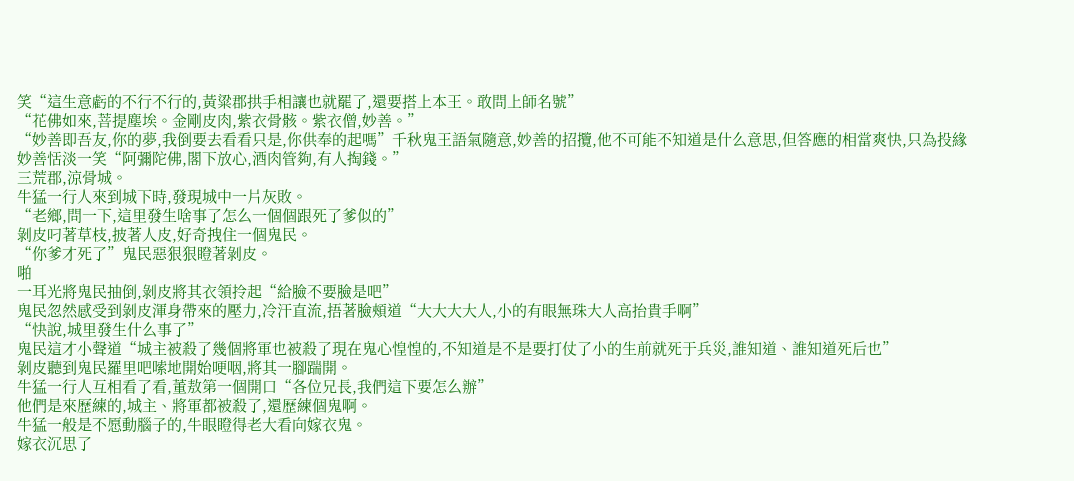笑“這生意虧的不行不行的,黃粱郡拱手相讓也就罷了,還要搭上本王。敢問上師名號”
“花佛如來,菩提塵埃。金剛皮肉,紫衣骨骸。紫衣僧,妙善。”
“妙善即吾友,你的夢,我倒要去看看只是,你供奉的起嗎”千秋鬼王語氣隨意,妙善的招攬,他不可能不知道是什么意思,但答應的相當爽快,只為投緣
妙善恬淡一笑“阿彌陀佛,閣下放心,酒肉管夠,有人掏錢。”
三荒郡,涼骨城。
牛猛一行人來到城下時,發現城中一片灰敗。
“老鄉,問一下,這里發生啥事了怎么一個個跟死了爹似的”
剝皮叼著草枝,披著人皮,好奇拽住一個鬼民。
“你爹才死了”鬼民惡狠狠瞪著剝皮。
啪
一耳光將鬼民抽倒,剝皮將其衣領拎起“給臉不要臉是吧”
鬼民忽然感受到剝皮渾身帶來的壓力,冷汗直流,捂著臉頰道“大大大大人,小的有眼無珠大人高抬貴手啊”
“快說,城里發生什么事了”
鬼民這才小聲道“城主被殺了幾個將軍也被殺了現在鬼心惶惶的,不知道是不是要打仗了小的生前就死于兵災,誰知道、誰知道死后也”
剝皮聽到鬼民羅里吧嗦地開始哽咽,將其一腳踹開。
牛猛一行人互相看了看,董敖第一個開口“各位兄長,我們這下要怎么辦”
他們是來歷練的,城主、將軍都被殺了,還歷練個鬼啊。
牛猛一般是不愿動腦子的,牛眼瞪得老大看向嫁衣鬼。
嫁衣沉思了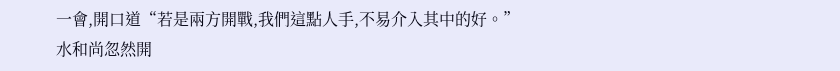一會,開口道“若是兩方開戰,我們這點人手,不易介入其中的好。”
水和尚忽然開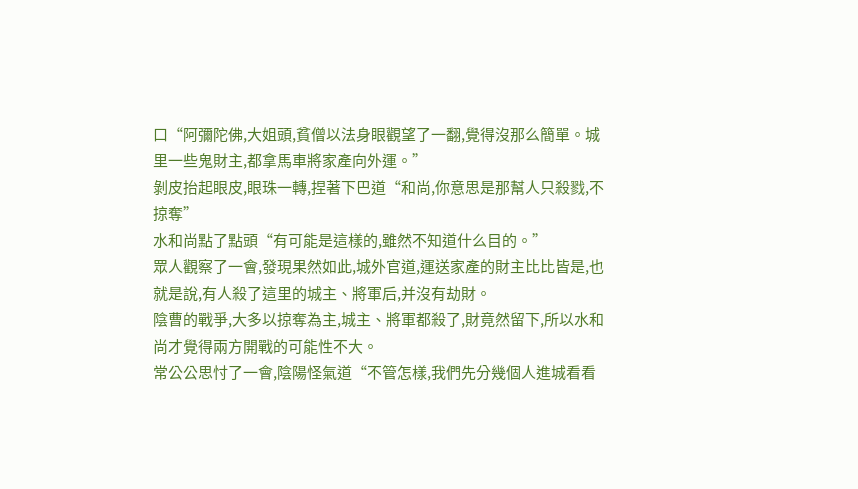口“阿彌陀佛,大姐頭,貧僧以法身眼觀望了一翻,覺得沒那么簡單。城里一些鬼財主,都拿馬車將家產向外運。”
剝皮抬起眼皮,眼珠一轉,捏著下巴道“和尚,你意思是那幫人只殺戮,不掠奪”
水和尚點了點頭“有可能是這樣的,雖然不知道什么目的。”
眾人觀察了一會,發現果然如此,城外官道,運送家產的財主比比皆是,也就是說,有人殺了這里的城主、將軍后,并沒有劫財。
陰曹的戰爭,大多以掠奪為主,城主、將軍都殺了,財竟然留下,所以水和尚才覺得兩方開戰的可能性不大。
常公公思忖了一會,陰陽怪氣道“不管怎樣,我們先分幾個人進城看看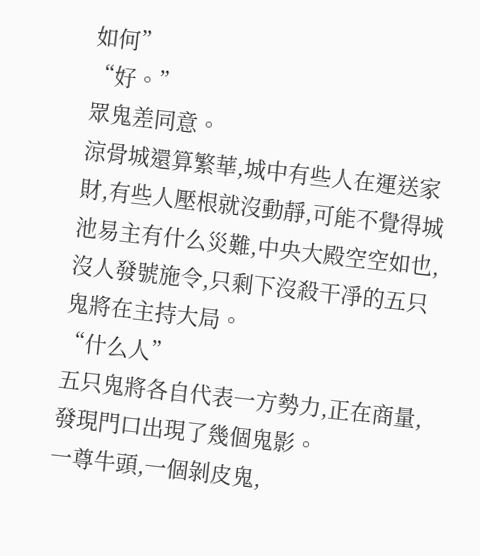如何”
“好。”
眾鬼差同意。
涼骨城還算繁華,城中有些人在運送家財,有些人壓根就沒動靜,可能不覺得城池易主有什么災難,中央大殿空空如也,沒人發號施令,只剩下沒殺干凈的五只鬼將在主持大局。
“什么人”
五只鬼將各自代表一方勢力,正在商量,發現門口出現了幾個鬼影。
一尊牛頭,一個剝皮鬼,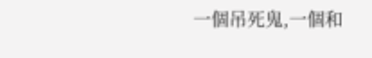一個吊死鬼,一個和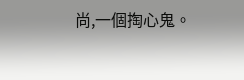尚,一個掏心鬼。